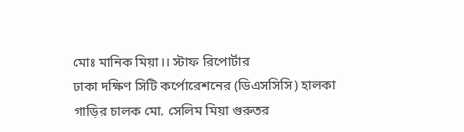মোঃ মানিক মিয়া।। স্টাফ রিপোর্টার
ঢাকা দক্ষিণ সিটি কর্পোরেশনের (ডিএসসিসি) হালকা গাড়ির চালক মো. সেলিম মিয়া গুরুতর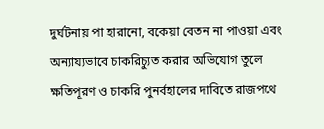দুর্ঘটনায় পা হারানো, বকেয়া বেতন না পাওয়া এবং অন্যায্যভাবে চাকরিচ্যুত করার অভিযোগ তুলে ক্ষতিপূরণ ও চাকরি পুনর্বহালের দাবিতে রাজপথে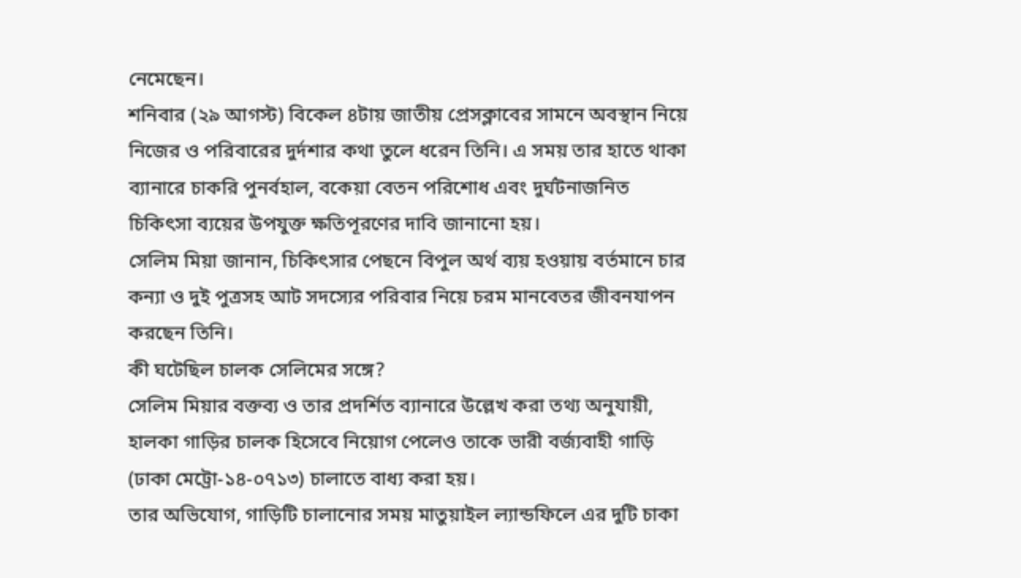নেমেছেন।
শনিবার (২৯ আগস্ট) বিকেল ৪টায় জাতীয় প্রেসক্লাবের সামনে অবস্থান নিয়ে নিজের ও পরিবারের দুর্দশার কথা তুলে ধরেন তিনি। এ সময় তার হাতে থাকা ব্যানারে চাকরি পুনর্বহাল, বকেয়া বেতন পরিশোধ এবং দুর্ঘটনাজনিত চিকিৎসা ব্যয়ের উপযুক্ত ক্ষতিপূরণের দাবি জানানো হয়।
সেলিম মিয়া জানান, চিকিৎসার পেছনে বিপুল অর্থ ব্যয় হওয়ায় বর্তমানে চার কন্যা ও দুই পুত্রসহ আট সদস্যের পরিবার নিয়ে চরম মানবেতর জীবনযাপন করছেন তিনি।
কী ঘটেছিল চালক সেলিমের সঙ্গে?
সেলিম মিয়ার বক্তব্য ও তার প্রদর্শিত ব্যানারে উল্লেখ করা তথ্য অনুযায়ী, হালকা গাড়ির চালক হিসেবে নিয়োগ পেলেও তাকে ভারী বর্জ্যবাহী গাড়ি (ঢাকা মেট্রো-১৪-০৭১৩) চালাতে বাধ্য করা হয়।
তার অভিযোগ, গাড়িটি চালানোর সময় মাতুয়াইল ল্যান্ডফিলে এর দুটি চাকা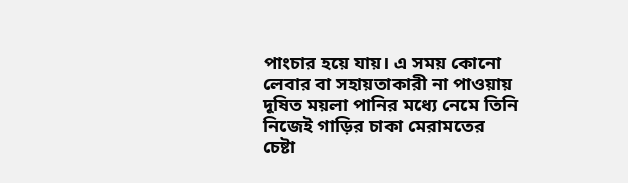পাংচার হয়ে যায়। এ সময় কোনো লেবার বা সহায়তাকারী না পাওয়ায় দূষিত ময়লা পানির মধ্যে নেমে তিনি নিজেই গাড়ির চাকা মেরামতের চেষ্টা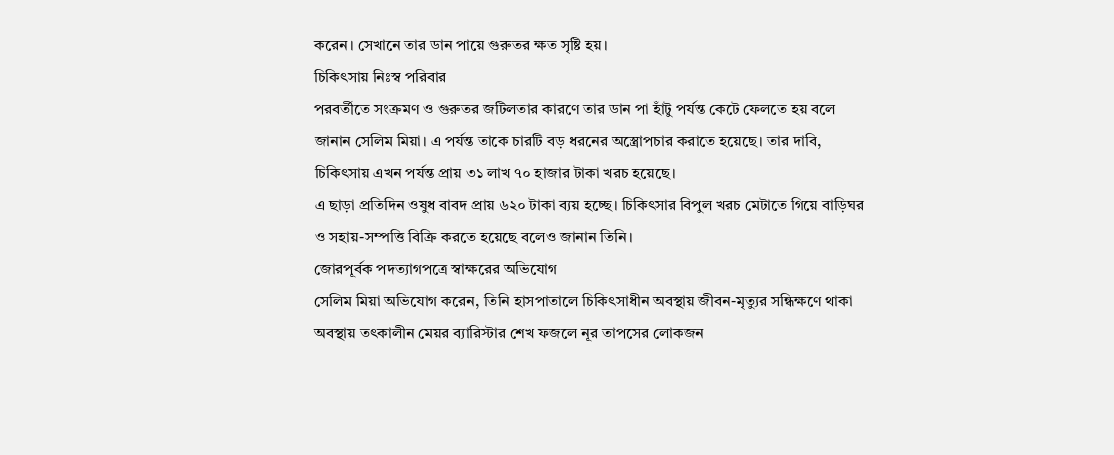করেন। সেখানে তার ডান পায়ে গুরুতর ক্ষত সৃষ্টি হয়।
চিকিৎসায় নিঃস্ব পরিবার
পরবর্তীতে সংক্রমণ ও গুরুতর জটিলতার কারণে তার ডান পা হাঁটু পর্যন্ত কেটে ফেলতে হয় বলে জানান সেলিম মিয়া। এ পর্যন্ত তাকে চারটি বড় ধরনের অস্ত্রোপচার করাতে হয়েছে। তার দাবি, চিকিৎসায় এখন পর্যন্ত প্রায় ৩১ লাখ ৭০ হাজার টাকা খরচ হয়েছে।
এ ছাড়া প্রতিদিন ওষুধ বাবদ প্রায় ৬২০ টাকা ব্যয় হচ্ছে। চিকিৎসার বিপুল খরচ মেটাতে গিয়ে বাড়িঘর ও সহায়-সম্পত্তি বিক্রি করতে হয়েছে বলেও জানান তিনি।
জোরপূর্বক পদত্যাগপত্রে স্বাক্ষরের অভিযোগ
সেলিম মিয়া অভিযোগ করেন, তিনি হাসপাতালে চিকিৎসাধীন অবস্থায় জীবন-মৃত্যুর সন্ধিক্ষণে থাকা অবস্থায় তৎকালীন মেয়র ব্যারিস্টার শেখ ফজলে নূর তাপসের লোকজন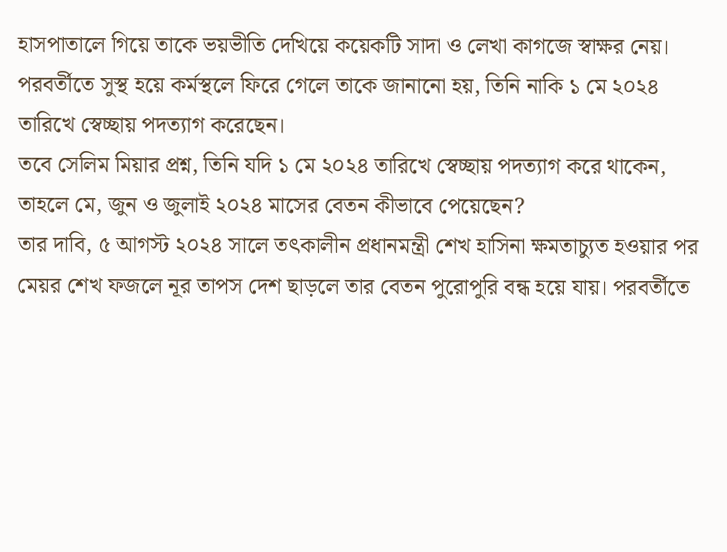হাসপাতালে গিয়ে তাকে ভয়ভীতি দেখিয়ে কয়েকটি সাদা ও লেখা কাগজে স্বাক্ষর নেয়।
পরবর্তীতে সুস্থ হয়ে কর্মস্থলে ফিরে গেলে তাকে জানানো হয়, তিনি নাকি ১ মে ২০২৪ তারিখে স্বেচ্ছায় পদত্যাগ করেছেন।
তবে সেলিম মিয়ার প্রশ্ন, তিনি যদি ১ মে ২০২৪ তারিখে স্বেচ্ছায় পদত্যাগ করে থাকেন, তাহলে মে, জুন ও জুলাই ২০২৪ মাসের বেতন কীভাবে পেয়েছেন?
তার দাবি, ৫ আগস্ট ২০২৪ সালে তৎকালীন প্রধানমন্ত্রী শেখ হাসিনা ক্ষমতাচ্যুত হওয়ার পর মেয়র শেখ ফজলে নূর তাপস দেশ ছাড়লে তার বেতন পুরোপুরি বন্ধ হয়ে যায়। পরবর্তীতে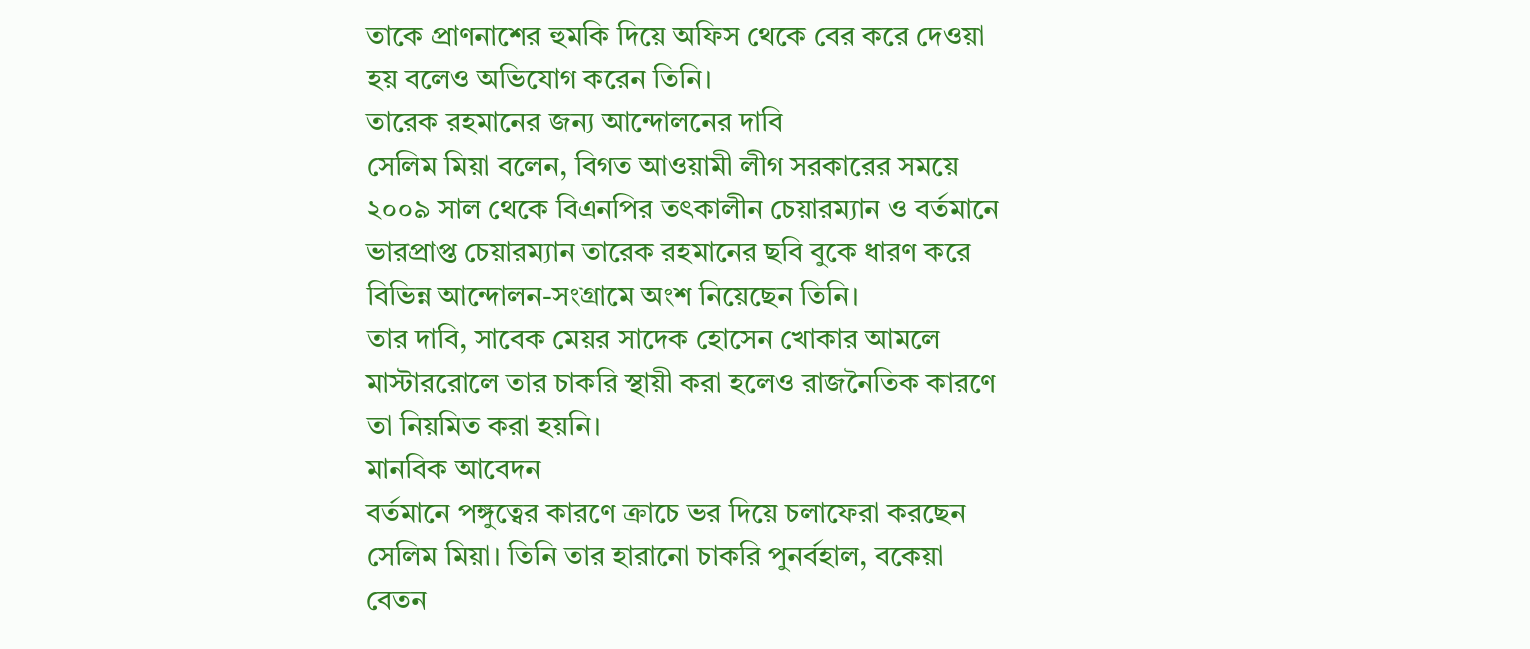তাকে প্রাণনাশের হুমকি দিয়ে অফিস থেকে বের করে দেওয়া হয় বলেও অভিযোগ করেন তিনি।
তারেক রহমানের জন্য আন্দোলনের দাবি
সেলিম মিয়া বলেন, বিগত আওয়ামী লীগ সরকারের সময়ে ২০০৯ সাল থেকে বিএনপির তৎকালীন চেয়ারম্যান ও বর্তমানে ভারপ্রাপ্ত চেয়ারম্যান তারেক রহমানের ছবি বুকে ধারণ করে বিভিন্ন আন্দোলন-সংগ্রামে অংশ নিয়েছেন তিনি।
তার দাবি, সাবেক মেয়র সাদেক হোসেন খোকার আমলে মাস্টাররোলে তার চাকরি স্থায়ী করা হলেও রাজনৈতিক কারণে তা নিয়মিত করা হয়নি।
মানবিক আবেদন
বর্তমানে পঙ্গুত্বের কারণে ক্রাচে ভর দিয়ে চলাফেরা করছেন সেলিম মিয়া। তিনি তার হারানো চাকরি পুনর্বহাল, বকেয়া বেতন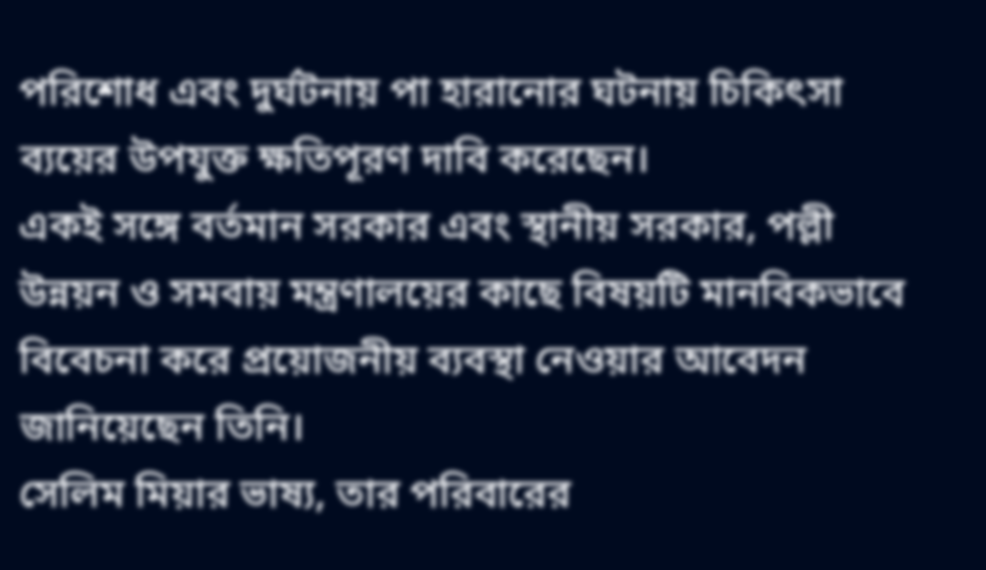পরিশোধ এবং দুর্ঘটনায় পা হারানোর ঘটনায় চিকিৎসা ব্যয়ের উপযুক্ত ক্ষতিপূরণ দাবি করেছেন।
একই সঙ্গে বর্তমান সরকার এবং স্থানীয় সরকার, পল্লী উন্নয়ন ও সমবায় মন্ত্রণালয়ের কাছে বিষয়টি মানবিকভাবে বিবেচনা করে প্রয়োজনীয় ব্যবস্থা নেওয়ার আবেদন জানিয়েছেন তিনি।
সেলিম মিয়ার ভাষ্য, তার পরিবারের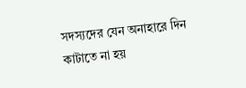সদস্যদের যেন অনাহারে দিন কাটাতে না হয়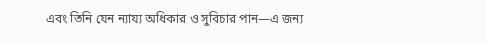এবং তিনি যেন ন্যায্য অধিকার ও সুবিচার পান—এ জন্য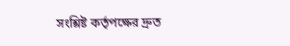সংশ্লিষ্ট কর্তৃপক্ষের দ্রুত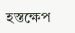হস্তক্ষেপ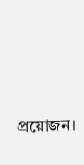প্রয়োজন।